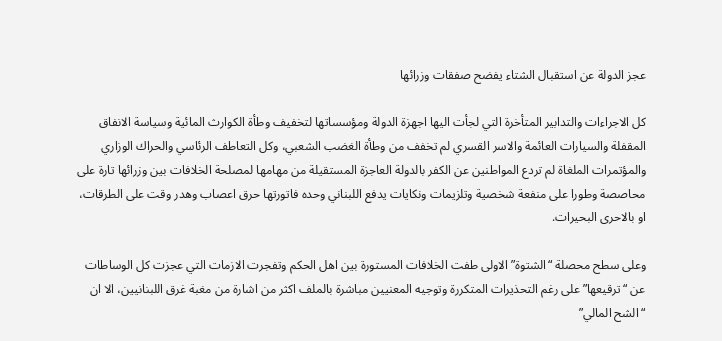عجز الدولة عن استقبال الشتاء يفضح صفقات وزرائها

كل الاجراءات والتدابير المتأخرة التي لجأت اليها اجهزة الدولة ومؤسساتها لتخفيف وطأة الكوارث المائية وسياسة الانفاق المقفلة والسيارات العائمة والاسر القسري لم تخفف من وطأة الغضب الشعبي، وكل التعاطف الرئاسي والحراك الوزاري والمؤتمرات الملغاة لم تردع المواطنين عن الكفر بالدولة العاجزة المستقيلة من مهامها لمصلحة الخلافات بين وزرائها تارة على محاصصة وطورا على منفعة شخصية وتلزيمات ونكايات يدفع اللبناني وحده فاتورتها حرق اعصاب وهدر وقت على الطرقات، او بالاحرى البحيرات.

وعلى سطح محصلة “الشتوة” الاولى طفت الخلافات المستورة بين اهل الحكم وتفجرت الازمات التي عجزت كل الوساطات عن “ترقيعها” على رغم التحذيرات المتكررة وتوجيه المعنيين مباشرة بالملف اكثر من اشارة من مغبة غرق اللبنانيين، الا ان “الشح المالي”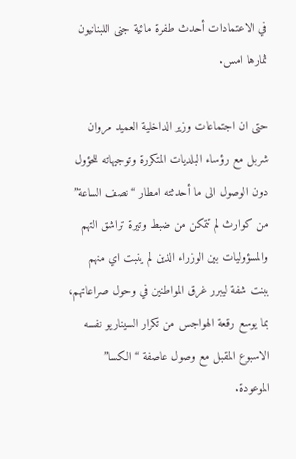في الاعتمادات أحدث طفرة مائية جنى اللبنانيون ثمارها امس.

حتى ان اجتماعات وزير الداخلية العميد مروان شربل مع رؤساء البلديات المتكررة وتوجيهاته للحؤول دون الوصول الى ما أحدثته امطار “نصف الساعة” من كوارث لم تتمكن من ضبط وتيرة تراشق التهم والمسؤوليات بين الوزراء الذين لم ينبت اي منهم ببنت شفة ليبرر غرق المواطنين في وحول صراعاتهم، بما يوسع رقعة الهواجس من تكرار السيناريو نفسه الاسبوع المقبل مع وصول عاصفة “الكسا” الموعودة.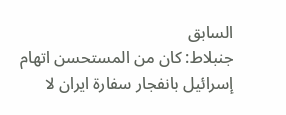السابق
جنبلاط: كان من المستحسن اتهام إسرائيل بانفجار سفارة ايران لا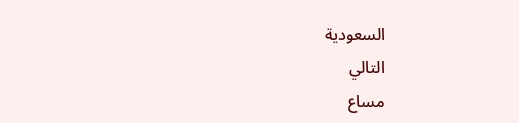السعودية
التالي
مساع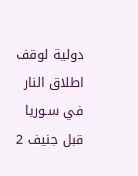دولية لوقف اطلاق النار في سـوريا قبل جنيف 2